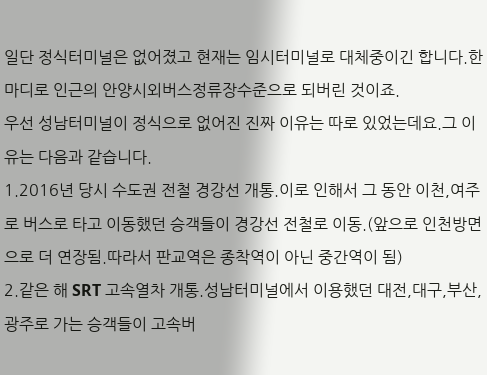일단 정식터미널은 없어졌고 현재는 임시터미널로 대체중이긴 합니다.한마디로 인근의 안양시외버스정류장수준으로 되버린 것이죠.
우선 성남터미널이 정식으로 없어진 진짜 이유는 따로 있었는데요.그 이유는 다음과 같습니다.
1.2016년 당시 수도권 전철 경강선 개통.이로 인해서 그 동안 이천,여주로 버스로 타고 이동했던 승객들이 경강선 전철로 이동.(앞으로 인천방면으로 더 연장됨.따라서 판교역은 종착역이 아닌 중간역이 됨)
2.같은 해 SRT 고속열차 개통.성남터미널에서 이용했던 대전,대구,부산,광주로 가는 승객들이 고속버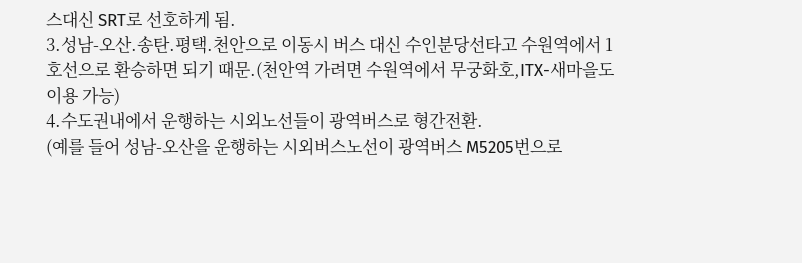스대신 SRT로 선호하게 됨.
3.성남-오산.송탄.평택.천안으로 이동시 버스 대신 수인분당선타고 수원역에서 1호선으로 환승하면 되기 때문.(천안역 가려면 수원역에서 무궁화호,ITX-새마을도 이용 가능)
4.수도권내에서 운행하는 시외노선들이 광역버스로 형간전환.
(예를 들어 성남-오산을 운행하는 시외버스노선이 광역버스 M5205번으로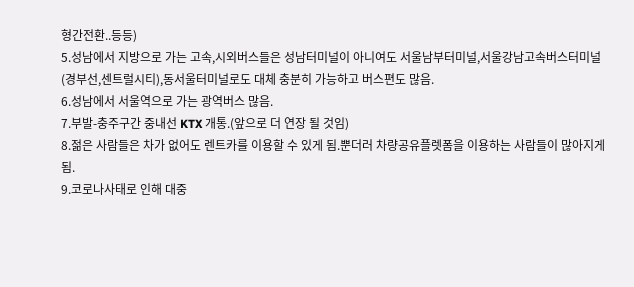형간전환..등등)
5.성남에서 지방으로 가는 고속,시외버스들은 성남터미널이 아니여도 서울남부터미널,서울강남고속버스터미널(경부선,센트럴시티),동서울터미널로도 대체 충분히 가능하고 버스편도 많음.
6.성남에서 서울역으로 가는 광역버스 많음.
7.부발-충주구간 중내선 KTX 개통.(앞으로 더 연장 될 것임)
8.젊은 사람들은 차가 없어도 렌트카를 이용할 수 있게 됨.뿐더러 차량공유플렛폼을 이용하는 사람들이 많아지게 됨.
9.코로나사태로 인해 대중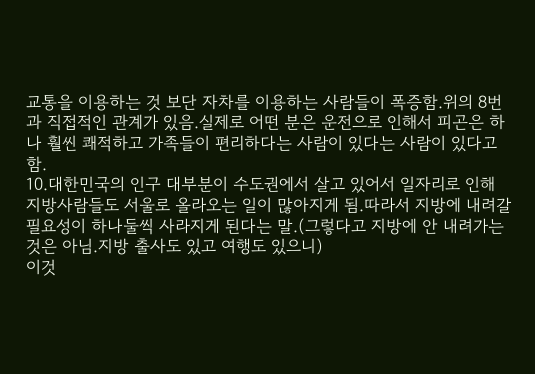교통을 이용하는 것 보단 자차를 이용하는 사람들이 폭증함.위의 8번과 직접적인 관계가 있음.실제로 어떤 분은 운전으로 인해서 피곤은 하나 훨씬 쾌적하고 가족들이 편리하다는 사람이 있다는 사람이 있다고 함.
10.대한민국의 인구 대부분이 수도권에서 살고 있어서 일자리로 인해 지방사람들도 서울로 올라오는 일이 많아지게 됨.따라서 지방에 내려갈 필요성이 하나둘씩 사라지게 된다는 말.(그렇다고 지방에 안 내려가는 것은 아님.지방 출사도 있고 여행도 있으니)
이것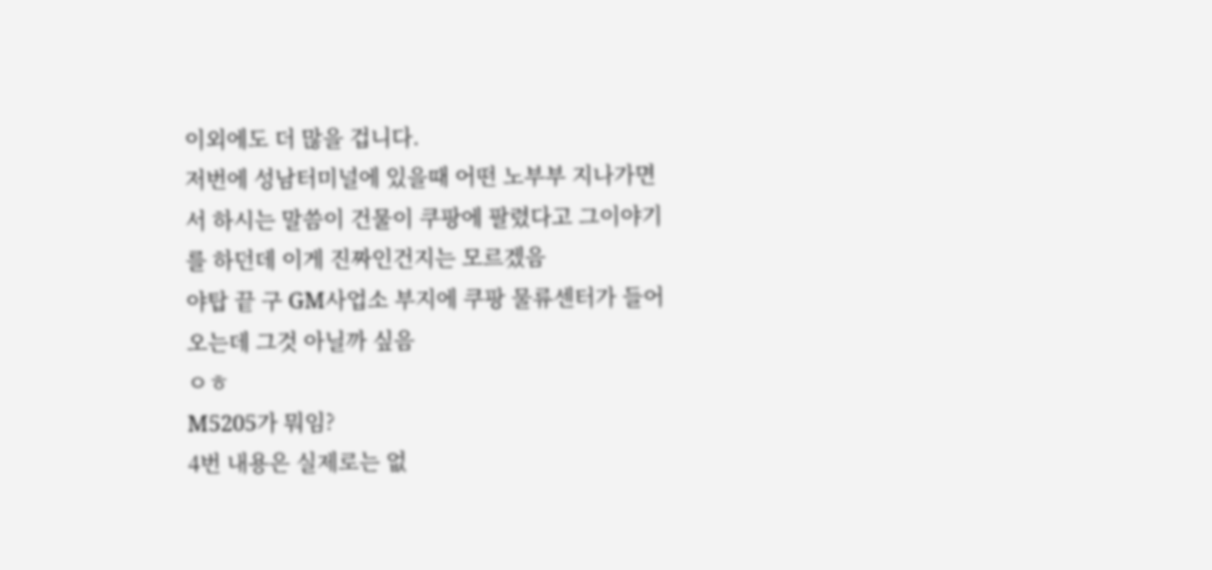이외에도 더 많을 겁니다.
저번에 성남터미널에 있을때 어떤 노부부 지나가면서 하시는 말씀이 건물이 쿠팡에 팔렸다고 그이야기를 하던데 이게 진짜인건지는 모르겠음
야탑 끝 구 GM사업소 부지에 쿠팡 물류센터가 들어오는데 그것 아닐까 싶음
ㅇㅎ
M5205가 뭐임?
4번 내용은 실제로는 없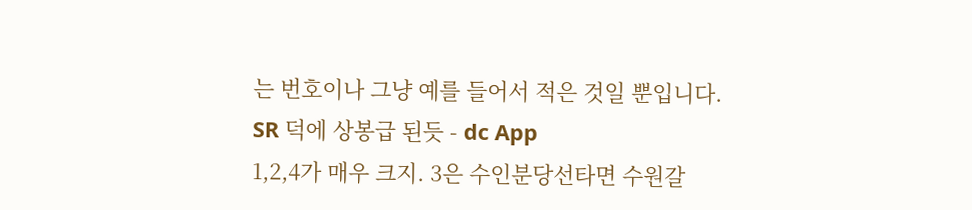는 번호이나 그냥 예를 들어서 적은 것일 뿐입니다.
SR 덕에 상봉급 된듯 - dc App
1,2,4가 매우 크지. 3은 수인분당선타면 수원갈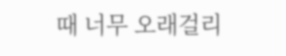때 너무 오래걸리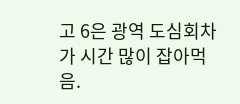고 6은 광역 도심회차가 시간 많이 잡아먹음.